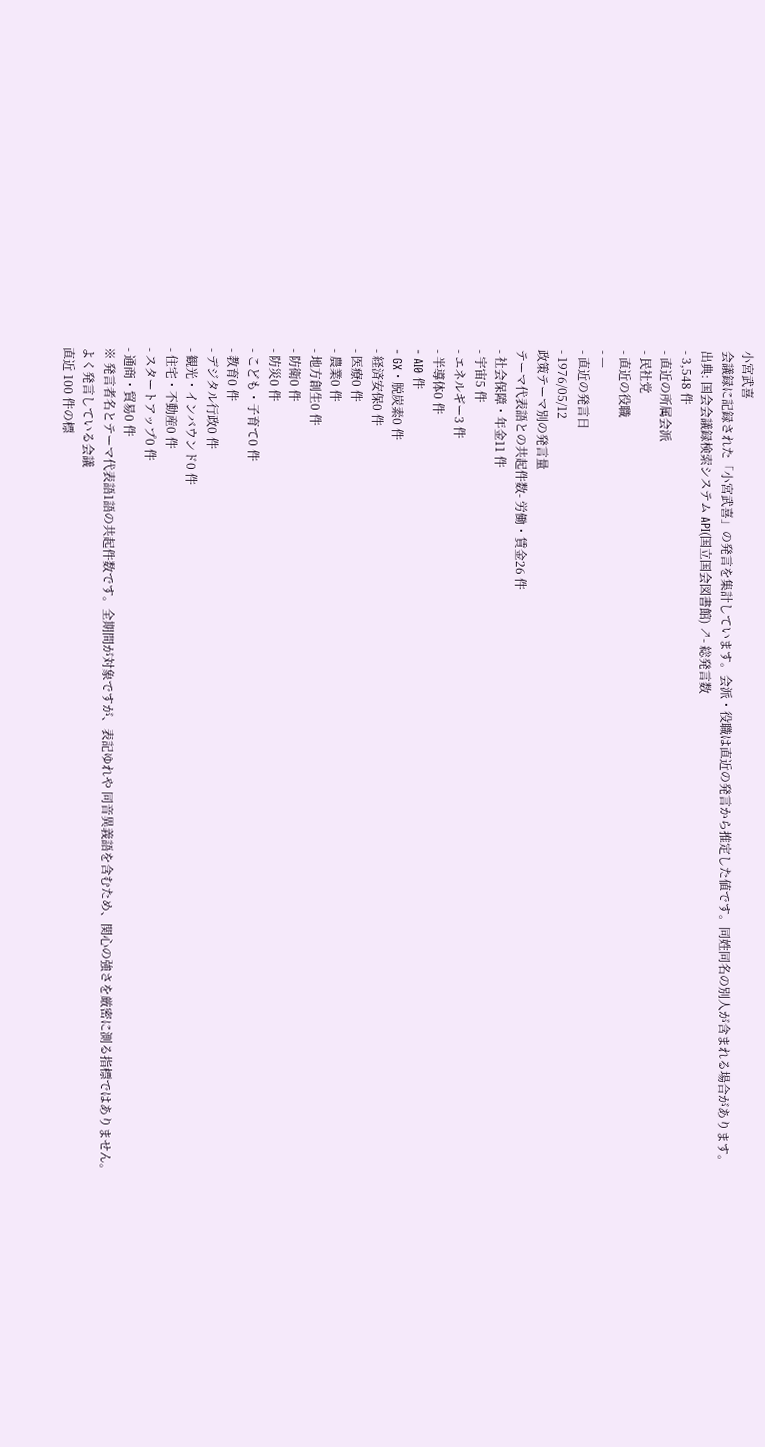小宮武喜
会議録に記録された「小宮武喜」の発言を集計しています。会派・役職は直近の発言から推定した値です。同姓同名の別人が含まれる場合があります。
出典: 国会会議録検索システム API(国立国会図書館) ↗- 総発言数
- 3,548 件
- 直近の所属会派
- 民社党
- 直近の役職
- —
- 直近の発言日
- 1976/05/12
政策テーマ別の発言量
テーマ代表語との共起件数- 労働・賃金26 件
- 社会保障・年金11 件
- 宇宙5 件
- エネルギー3 件
- 半導体0 件
- AI0 件
- GX・脱炭素0 件
- 経済安保0 件
- 医療0 件
- 農業0 件
- 地方創生0 件
- 防衛0 件
- 防災0 件
- こども・子育て0 件
- 教育0 件
- デジタル行政0 件
- 観光・インバウンド0 件
- 住宅・不動産0 件
- スタートアップ0 件
- 通商・貿易0 件
※ 発言者名とテーマ代表語1語の共起件数です。全期間が対象ですが、表記ゆれや 同音異義語を含むため、関心の強さを厳密に測る指標ではありません。
よく発言している会議
直近 100 件の標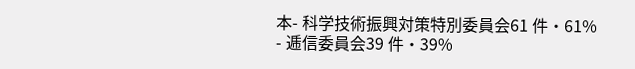本- 科学技術振興対策特別委員会61 件・61%
- 逓信委員会39 件・39%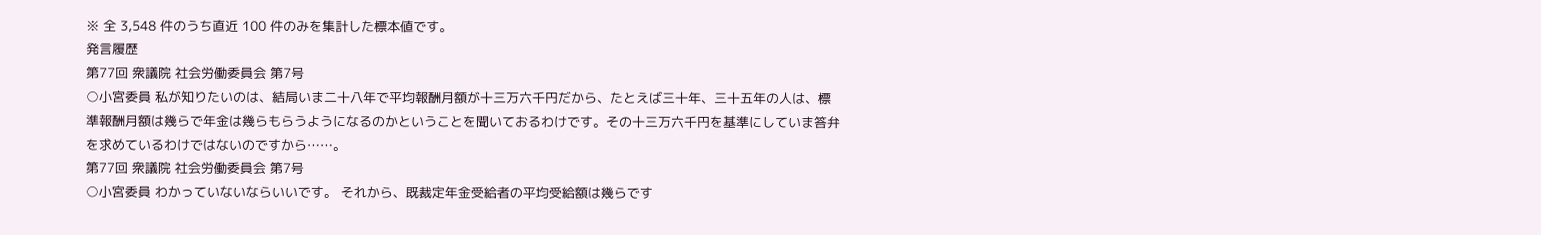※ 全 3,548 件のうち直近 100 件のみを集計した標本値です。
発言履歴
第77回 衆議院 社会労働委員会 第7号
○小宮委員 私が知りたいのは、結局いま二十八年で平均報酬月額が十三万六千円だから、たとえば三十年、三十五年の人は、標準報酬月額は幾らで年金は幾らもらうようになるのかということを聞いておるわけです。その十三万六千円を基準にしていま答弁を求めているわけではないのですから……。
第77回 衆議院 社会労働委員会 第7号
○小宮委員 わかっていないならいいです。 それから、既裁定年金受給者の平均受給額は幾らです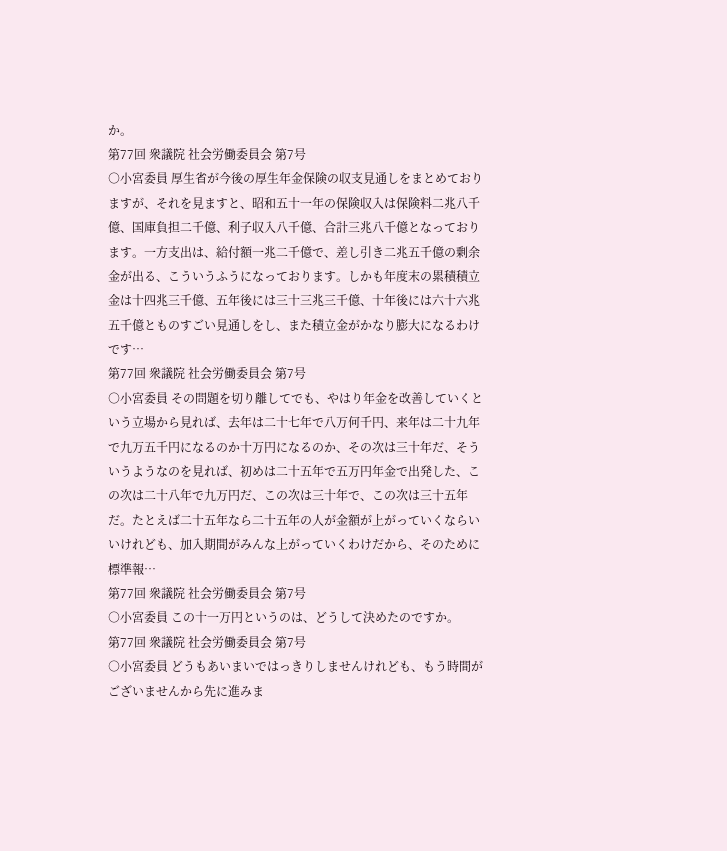か。
第77回 衆議院 社会労働委員会 第7号
○小宮委員 厚生省が今後の厚生年金保険の収支見通しをまとめておりますが、それを見ますと、昭和五十一年の保険収入は保険料二兆八千億、国庫負担二千億、利子収入八千億、合計三兆八千億となっております。一方支出は、給付額一兆二千億で、差し引き二兆五千億の剰余金が出る、こういうふうになっております。しかも年度末の累積積立金は十四兆三千億、五年後には三十三兆三千億、十年後には六十六兆五千億とものすごい見通しをし、また積立金がかなり膨大になるわけです…
第77回 衆議院 社会労働委員会 第7号
○小宮委員 その問題を切り離してでも、やはり年金を改善していくという立場から見れば、去年は二十七年で八万何千円、来年は二十九年で九万五千円になるのか十万円になるのか、その次は三十年だ、そういうようなのを見れば、初めは二十五年で五万円年金で出発した、この次は二十八年で九万円だ、この次は三十年で、この次は三十五年だ。たとえば二十五年なら二十五年の人が金額が上がっていくならいいけれども、加入期間がみんな上がっていくわけだから、そのために標準報…
第77回 衆議院 社会労働委員会 第7号
○小宮委員 この十一万円というのは、どうして決めたのですか。
第77回 衆議院 社会労働委員会 第7号
○小宮委員 どうもあいまいではっきりしませんけれども、もう時間がございませんから先に進みま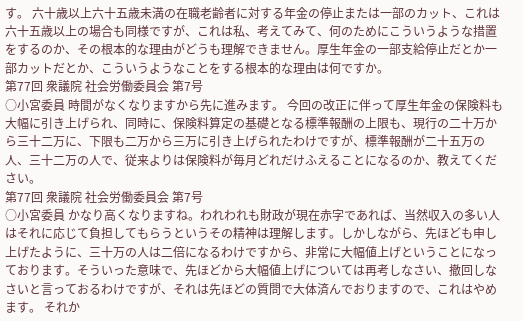す。 六十歳以上六十五歳未満の在職老齢者に対する年金の停止または一部のカット、これは六十五歳以上の場合も同様ですが、これは私、考えてみて、何のためにこういうような措置をするのか、その根本的な理由がどうも理解できません。厚生年金の一部支給停止だとか一部カットだとか、こういうようなことをする根本的な理由は何ですか。
第77回 衆議院 社会労働委員会 第7号
○小宮委員 時間がなくなりますから先に進みます。 今回の改正に伴って厚生年金の保険料も大幅に引き上げられ、同時に、保険料算定の基礎となる標準報酬の上限も、現行の二十万から三十二万に、下限も二万から三万に引き上げられたわけですが、標準報酬が二十五万の人、三十二万の人で、従来よりは保険料が毎月どれだけふえることになるのか、教えてください。
第77回 衆議院 社会労働委員会 第7号
○小宮委員 かなり高くなりますね。われわれも財政が現在赤字であれば、当然収入の多い人はそれに応じて負担してもらうというその精神は理解します。しかしながら、先ほども申し上げたように、三十万の人は二倍になるわけですから、非常に大幅値上げということになっております。そういった意味で、先ほどから大幅値上げについては再考しなさい、撤回しなさいと言っておるわけですが、それは先ほどの質問で大体済んでおりますので、これはやめます。 それか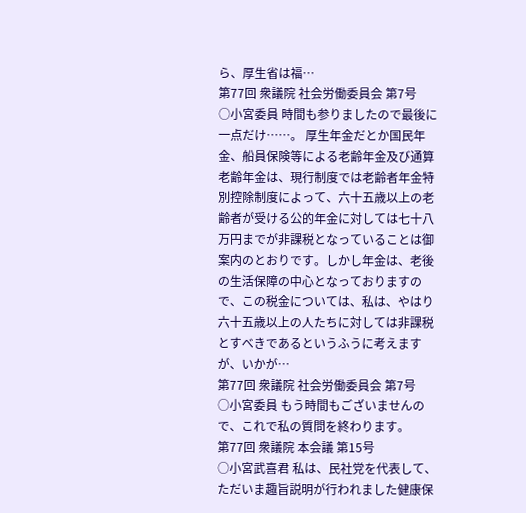ら、厚生省は福…
第77回 衆議院 社会労働委員会 第7号
○小宮委員 時間も参りましたので最後に一点だけ……。 厚生年金だとか国民年金、船員保険等による老齢年金及び通算老齢年金は、現行制度では老齢者年金特別控除制度によって、六十五歳以上の老齢者が受ける公的年金に対しては七十八万円までが非課税となっていることは御案内のとおりです。しかし年金は、老後の生活保障の中心となっておりますので、この税金については、私は、やはり六十五歳以上の人たちに対しては非課税とすべきであるというふうに考えますが、いかが…
第77回 衆議院 社会労働委員会 第7号
○小宮委員 もう時間もございませんので、これで私の質問を終わります。
第77回 衆議院 本会議 第15号
○小宮武喜君 私は、民社党を代表して、ただいま趣旨説明が行われました健康保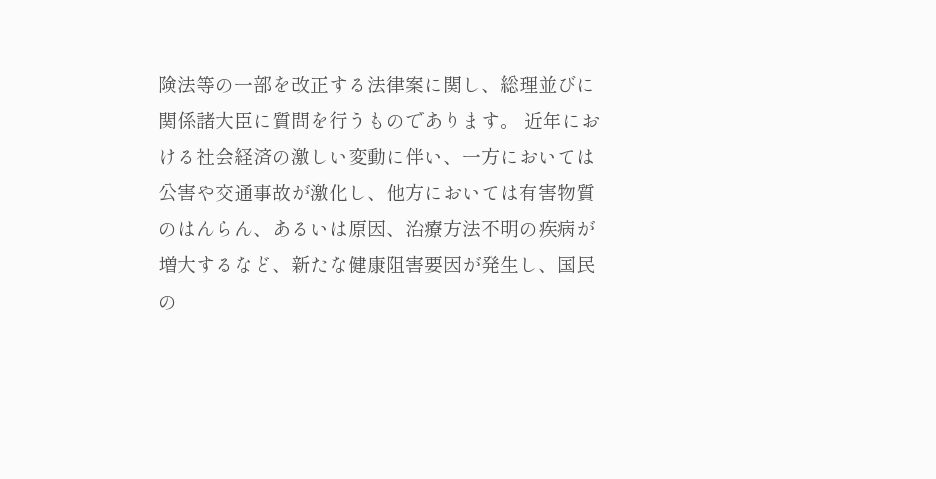険法等の一部を改正する法律案に関し、総理並びに関係諸大臣に質問を行うものであります。 近年における社会経済の激しい変動に伴い、一方においては公害や交通事故が激化し、他方においては有害物質のはんらん、あるいは原因、治療方法不明の疾病が増大するなど、新たな健康阻害要因が発生し、国民の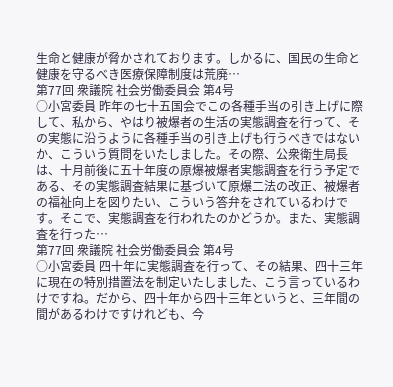生命と健康が脅かされております。しかるに、国民の生命と健康を守るべき医療保障制度は荒廃…
第77回 衆議院 社会労働委員会 第4号
○小宮委員 昨年の七十五国会でこの各種手当の引き上げに際して、私から、やはり被爆者の生活の実態調査を行って、その実態に沿うように各種手当の引き上げも行うべきではないか、こういう質問をいたしました。その際、公衆衛生局長は、十月前後に五十年度の原爆被爆者実態調査を行う予定である、その実態調査結果に基づいて原爆二法の改正、被爆者の福祉向上を図りたい、こういう答弁をされているわけです。そこで、実態調査を行われたのかどうか。また、実態調査を行った…
第77回 衆議院 社会労働委員会 第4号
○小宮委員 四十年に実態調査を行って、その結果、四十三年に現在の特別措置法を制定いたしました、こう言っているわけですね。だから、四十年から四十三年というと、三年間の間があるわけですけれども、今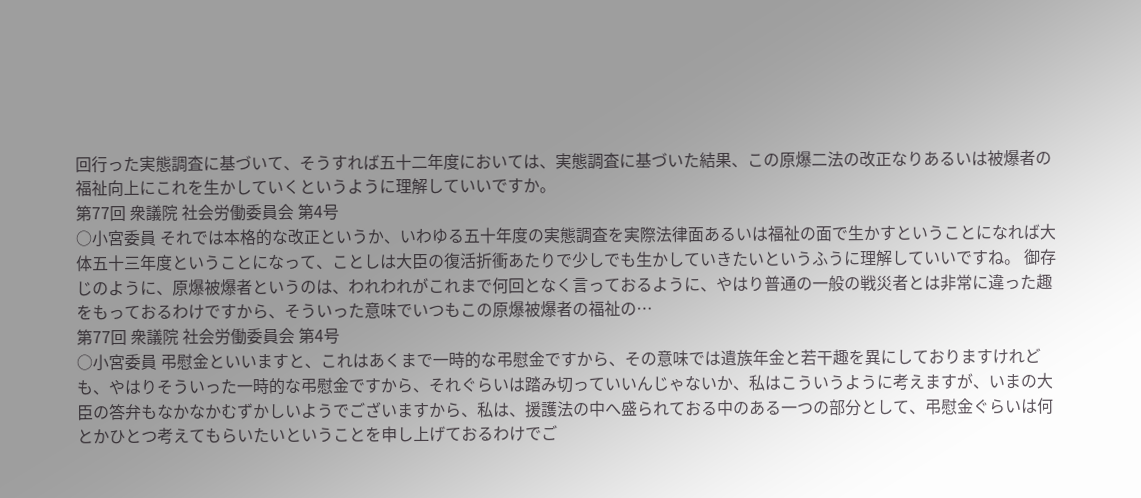回行った実態調査に基づいて、そうすれば五十二年度においては、実態調査に基づいた結果、この原爆二法の改正なりあるいは被爆者の福祉向上にこれを生かしていくというように理解していいですか。
第77回 衆議院 社会労働委員会 第4号
○小宮委員 それでは本格的な改正というか、いわゆる五十年度の実態調査を実際法律面あるいは福祉の面で生かすということになれば大体五十三年度ということになって、ことしは大臣の復活折衝あたりで少しでも生かしていきたいというふうに理解していいですね。 御存じのように、原爆被爆者というのは、われわれがこれまで何回となく言っておるように、やはり普通の一般の戦災者とは非常に違った趣をもっておるわけですから、そういった意味でいつもこの原爆被爆者の福祉の…
第77回 衆議院 社会労働委員会 第4号
○小宮委員 弔慰金といいますと、これはあくまで一時的な弔慰金ですから、その意味では遺族年金と若干趣を異にしておりますけれども、やはりそういった一時的な弔慰金ですから、それぐらいは踏み切っていいんじゃないか、私はこういうように考えますが、いまの大臣の答弁もなかなかむずかしいようでございますから、私は、援護法の中へ盛られておる中のある一つの部分として、弔慰金ぐらいは何とかひとつ考えてもらいたいということを申し上げておるわけでご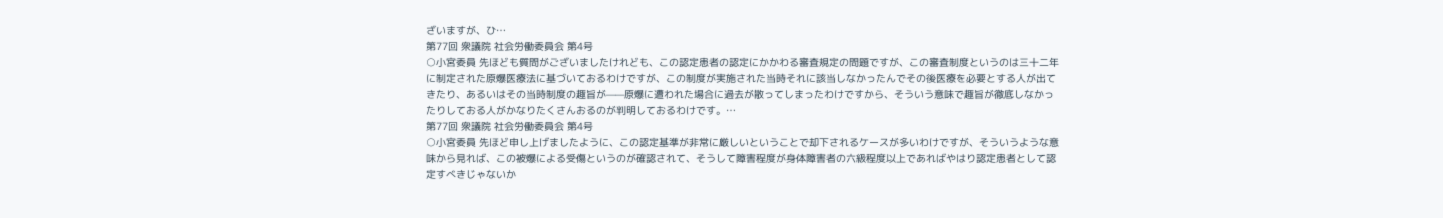ざいますが、ひ…
第77回 衆議院 社会労働委員会 第4号
○小宮委員 先ほども質問がございましたけれども、この認定患者の認定にかかわる審査規定の問題ですが、この審査制度というのは三十二年に制定された原爆医療法に基づいておるわけですが、この制度が実施された当時それに該当しなかったんでその後医療を必要とする人が出てきたり、あるいはその当時制度の趣旨が——原爆に遭われた場合に過去が散ってしまったわけですから、そういう意味で趣旨が徹底しなかったりしておる人がかなりたくさんおるのが判明しておるわけです。…
第77回 衆議院 社会労働委員会 第4号
○小宮委員 先ほど申し上げましたように、この認定基準が非常に厳しいということで却下されるケースが多いわけですが、そういうような意味から見れば、この被爆による受傷というのが確認されて、そうして障害程度が身体障害者の六級程度以上であればやはり認定患者として認定すべきじゃないか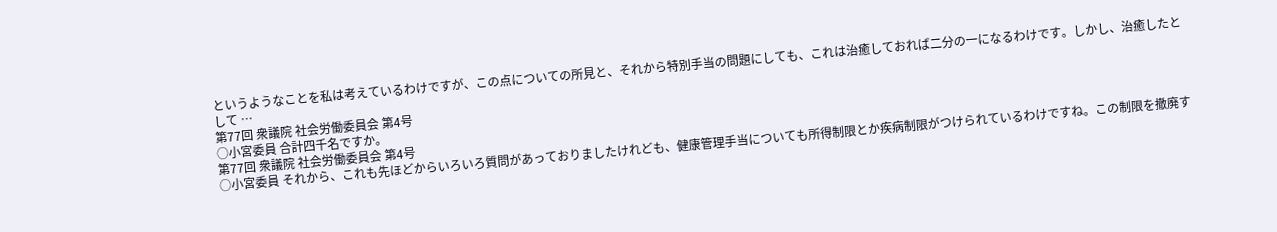というようなことを私は考えているわけですが、この点についての所見と、それから特別手当の問題にしても、これは治癒しておれば二分の一になるわけです。しかし、治癒したとして …
第77回 衆議院 社会労働委員会 第4号
○小宮委員 合計四千名ですか。
第77回 衆議院 社会労働委員会 第4号
○小宮委員 それから、これも先ほどからいろいろ質問があっておりましたけれども、健康管理手当についても所得制限とか疾病制限がつけられているわけですね。この制限を撤廃す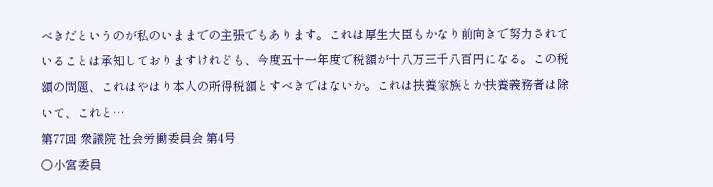べきだというのが私のいままでの主張でもあります。これは厚生大臣もかなり前向きで努力されていることは承知しておりますけれども、今度五十一年度で税額が十八万三千八百円になる。この税額の問題、これはやはり本人の所得税額とすべきではないか。これは扶養家族とか扶養義務者は除いて、これと…
第77回 衆議院 社会労働委員会 第4号
○小宮委員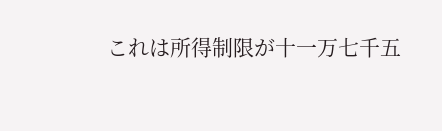これは所得制限が十一万七千五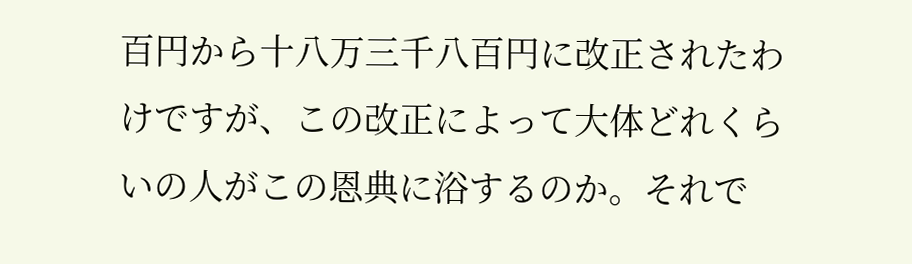百円から十八万三千八百円に改正されたわけですが、この改正によって大体どれくらいの人がこの恩典に浴するのか。それで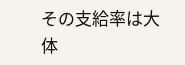その支給率は大体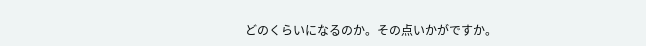どのくらいになるのか。その点いかがですか。